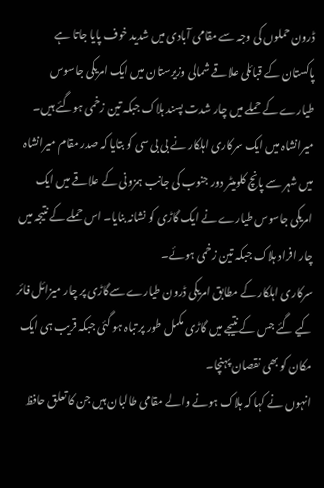ڈرون حملوں کی وجہ سے مقامی آبادی میں شدید خوف پایا جاتا ہے
پاکستان کے قبائلی علاقے شمالی وزیرستان میں ایک امریکی جاسوس طیارے کے حملے میں چار شدت پسند ہلاک جبکہ تین زخمی ہوگئے ہیں۔
میرانشاہ میں ایک سرکاری اہلکار نے بی بی سی کو بتایا کہ صدر مقام میرانشاہ میں شہر سے پانچ کلومیٹر دور جنوب کی جانب ہمزونی کے علاقے میں ایک امریکی جاسوس طیارے نے ایک گاڑی کو نشانہ بنایا۔ اس حملے کے نتیجہ میں چار افراد ہلاک جبکہ تین زخمی ہوئے۔
سرکاری اہلکار کے مطابق امریکی ڈرون طیارے سےگاڑی پر چار میزائل فائر کیے گئے جس کے نتیجے میں گاڑی مکمل طور پر تباہ ہو گئی جبکہ قریب ہی ایک مکان کو بھی نقصان پہنچا۔
انہوں نے کہا کہ ہلاک ہونے والے مقامی طالبان ہیں جن کا تعلق حافظ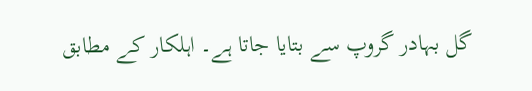گل بہادر گروپ سے بتایا جاتا ہے۔ اہلکار کے مطابق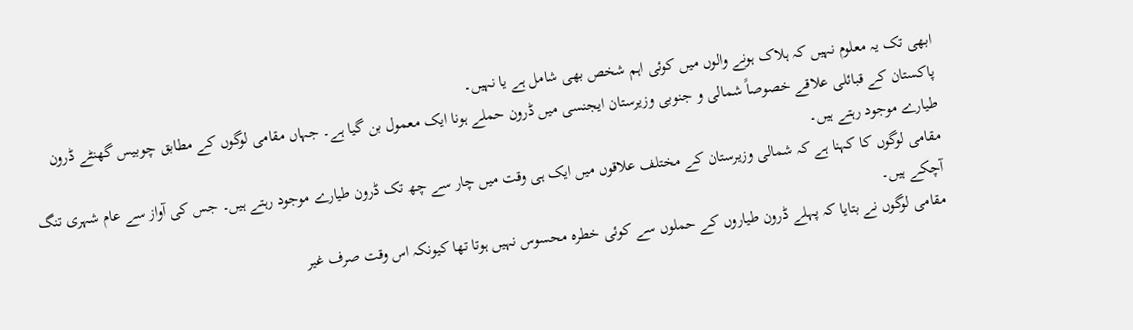ابھی تک یہ معلوم نہیں کہ ہلاک ہونے والوں میں کوئی اہم شخص بھی شامل ہے یا نہیں۔
پاکستان کے قبائلی علاقے خصوصاً شمالی و جنوبی وزیرستان ایجنسی میں ڈرون حملے ہونا ایک معمول بن گیا ہے۔ جہاں مقامی لوگوں کے مطابق چوبیس گھنٹے ڈرون طیارے موجود رہتے ہیں۔
مقامی لوگوں کا کہنا ہے کہ شمالی وزیرستان کے مختلف علاقوں میں ایک ہی وقت میں چار سے چھ تک ڈرون طیارے موجود رہتے ہیں۔ جس کی آواز سے عام شہری تنگ آچکے ہیں۔
مقامی لوگوں نے بتایا کہ پہلے ڈرون طیاروں کے حملوں سے کوئی خطرہ محسوس نہیں ہوتا تھا کیونکہ اس وقت صرف غیر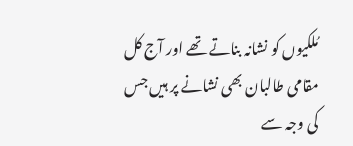مُلکیوں کو نشانہ بناتے تھے اور آج کل مقامی طالبان بھی نشانے پر ہیں جس کی وجہ سے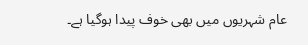عام شہریوں میں بھی خوف پیدا ہوگیا ہے۔